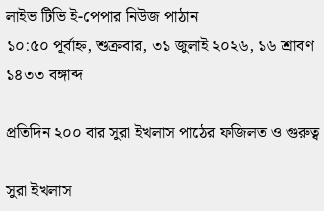লাইভ টিভি ই-পেপার নিউজ পাঠান
১০:৫০ পূর্বাহ্ন, শুক্রবার, ৩১ জুলাই ২০২৬, ১৬ শ্রাবণ ১৪৩৩ বঙ্গাব্দ

প্রতিদিন ২০০ বার সুরা ইখলাস পাঠের ফজিলত ও গুরুত্ব

সুরা ইখলাস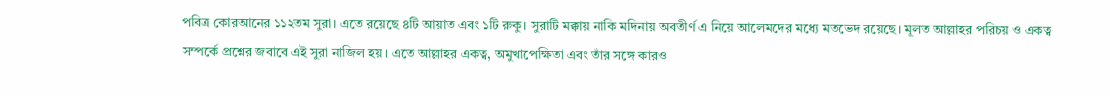পবিত্র কোরআনের ১১২তম সুরা। এতে রয়েছে ৪টি আয়াত এবং ১টি রুকু। সুরাটি মক্কায় নাকি মদিনায় অবতীর্ণ এ নিয়ে আলেমদের মধ্যে মতভেদ রয়েছে। মূলত আল্লাহর পরিচয় ও একত্ব সম্পর্কে প্রশ্নের জবাবে এই সুরা নাজিল হয়। এতে আল্লাহর একত্ব, অমুখাপেক্ষিতা এবং তাঁর সঙ্গে কারও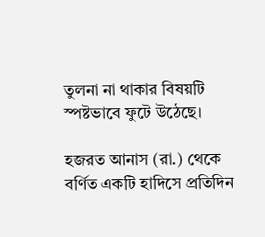তুলনা না থাকার বিষয়টি স্পষ্টভাবে ফুটে উঠেছে।

হজরত আনাস (রা.) থেকে বর্ণিত একটি হাদিসে প্রতিদিন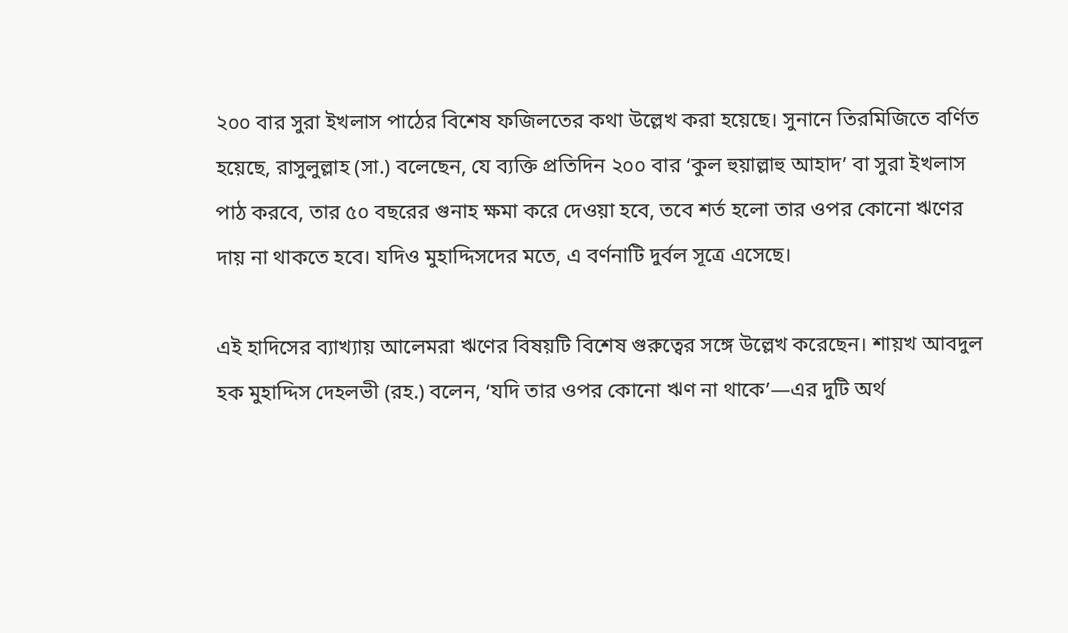২০০ বার সুরা ইখলাস পাঠের বিশেষ ফজিলতের কথা উল্লেখ করা হয়েছে। সুনানে তিরমিজিতে বর্ণিত হয়েছে, রাসুলুল্লাহ (সা.) বলেছেন, যে ব্যক্তি প্রতিদিন ২০০ বার ‘কুল হুয়াল্লাহু আহাদ’ বা সুরা ইখলাস পাঠ করবে, তার ৫০ বছরের গুনাহ ক্ষমা করে দেওয়া হবে, তবে শর্ত হলো তার ওপর কোনো ঋণের দায় না থাকতে হবে। যদিও মুহাদ্দিসদের মতে, এ বর্ণনাটি দুর্বল সূত্রে এসেছে।

এই হাদিসের ব্যাখ্যায় আলেমরা ঋণের বিষয়টি বিশেষ গুরুত্বের সঙ্গে উল্লেখ করেছেন। শায়খ আবদুল হক মুহাদ্দিস দেহলভী (রহ.) বলেন, ‘যদি তার ওপর কোনো ঋণ না থাকে’—এর দুটি অর্থ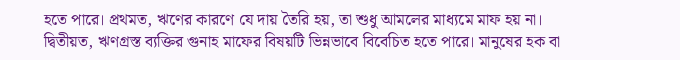হতে পারে। প্রথমত, ঋণের কারণে যে দায় তৈরি হয়, তা শুধু আমলের মাধ্যমে মাফ হয় না। দ্বিতীয়ত, ঋণগ্রস্ত ব্যক্তির গুনাহ মাফের বিষয়টি ভিন্নভাবে বিবেচিত হতে পারে। মানুষের হক বা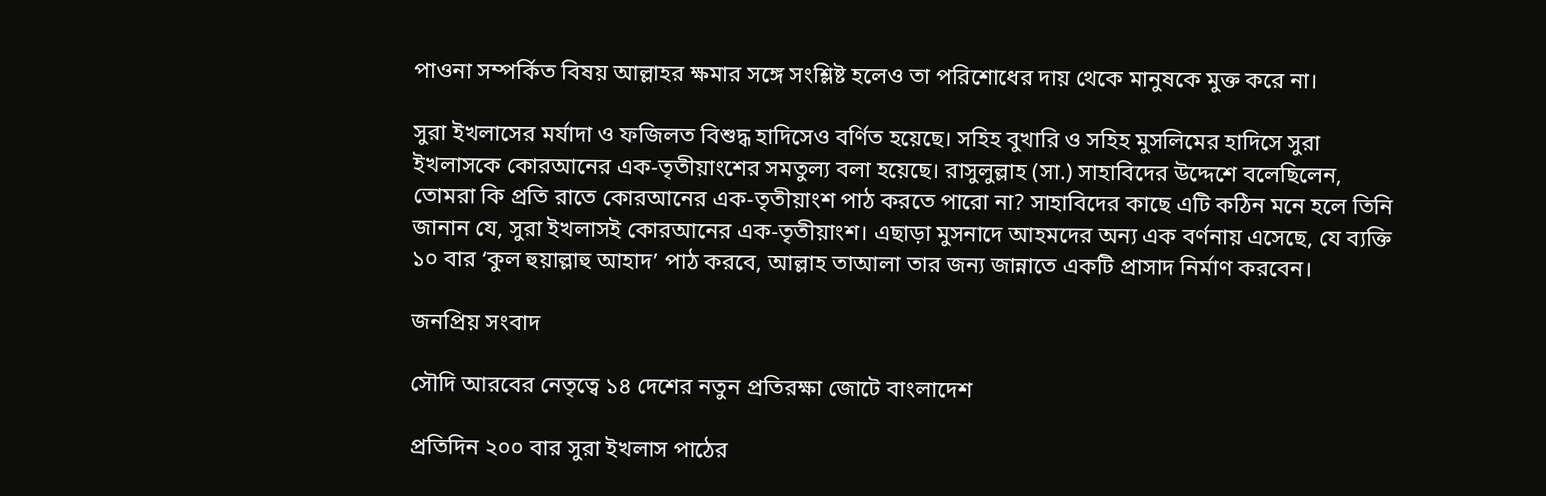পাওনা সম্পর্কিত বিষয় আল্লাহর ক্ষমার সঙ্গে সংশ্লিষ্ট হলেও তা পরিশোধের দায় থেকে মানুষকে মুক্ত করে না।

সুরা ইখলাসের মর্যাদা ও ফজিলত বিশুদ্ধ হাদিসেও বর্ণিত হয়েছে। সহিহ বুখারি ও সহিহ মুসলিমের হাদিসে সুরা ইখলাসকে কোরআনের এক-তৃতীয়াংশের সমতুল্য বলা হয়েছে। রাসুলুল্লাহ (সা.) সাহাবিদের উদ্দেশে বলেছিলেন, তোমরা কি প্রতি রাতে কোরআনের এক-তৃতীয়াংশ পাঠ করতে পারো না? সাহাবিদের কাছে এটি কঠিন মনে হলে তিনি জানান যে, সুরা ইখলাসই কোরআনের এক-তৃতীয়াংশ। এছাড়া মুসনাদে আহমদের অন্য এক বর্ণনায় এসেছে, যে ব্যক্তি ১০ বার ‘কুল হুয়াল্লাহু আহাদ’ পাঠ করবে, আল্লাহ তাআলা তার জন্য জান্নাতে একটি প্রাসাদ নির্মাণ করবেন।

জনপ্রিয় সংবাদ

সৌদি আরবের নেতৃত্বে ১৪ দেশের নতুন প্রতিরক্ষা জোটে বাংলাদেশ

প্রতিদিন ২০০ বার সুরা ইখলাস পাঠের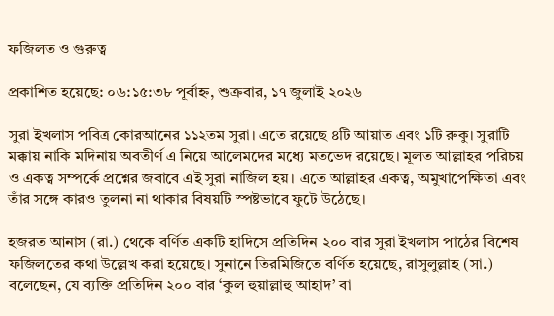ফজিলত ও গুরুত্ব

প্রকাশিত হয়েছে: ০৬:১৫:৩৮ পূর্বাহ্ন, শুক্রবার, ১৭ জুলাই ২০২৬

সুরা ইখলাস পবিত্র কোরআনের ১১২তম সুরা। এতে রয়েছে ৪টি আয়াত এবং ১টি রুকু। সুরাটি মক্কায় নাকি মদিনায় অবতীর্ণ এ নিয়ে আলেমদের মধ্যে মতভেদ রয়েছে। মূলত আল্লাহর পরিচয় ও একত্ব সম্পর্কে প্রশ্নের জবাবে এই সুরা নাজিল হয়। এতে আল্লাহর একত্ব, অমুখাপেক্ষিতা এবং তাঁর সঙ্গে কারও তুলনা না থাকার বিষয়টি স্পষ্টভাবে ফুটে উঠেছে।

হজরত আনাস (রা.) থেকে বর্ণিত একটি হাদিসে প্রতিদিন ২০০ বার সুরা ইখলাস পাঠের বিশেষ ফজিলতের কথা উল্লেখ করা হয়েছে। সুনানে তিরমিজিতে বর্ণিত হয়েছে, রাসুলুল্লাহ (সা.) বলেছেন, যে ব্যক্তি প্রতিদিন ২০০ বার ‘কুল হুয়াল্লাহু আহাদ’ বা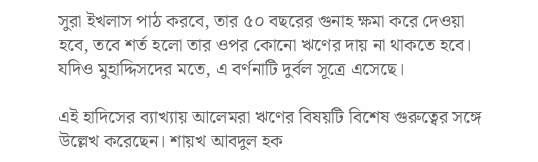সুরা ইখলাস পাঠ করবে, তার ৫০ বছরের গুনাহ ক্ষমা করে দেওয়া হবে, তবে শর্ত হলো তার ওপর কোনো ঋণের দায় না থাকতে হবে। যদিও মুহাদ্দিসদের মতে, এ বর্ণনাটি দুর্বল সূত্রে এসেছে।

এই হাদিসের ব্যাখ্যায় আলেমরা ঋণের বিষয়টি বিশেষ গুরুত্বের সঙ্গে উল্লেখ করেছেন। শায়খ আবদুল হক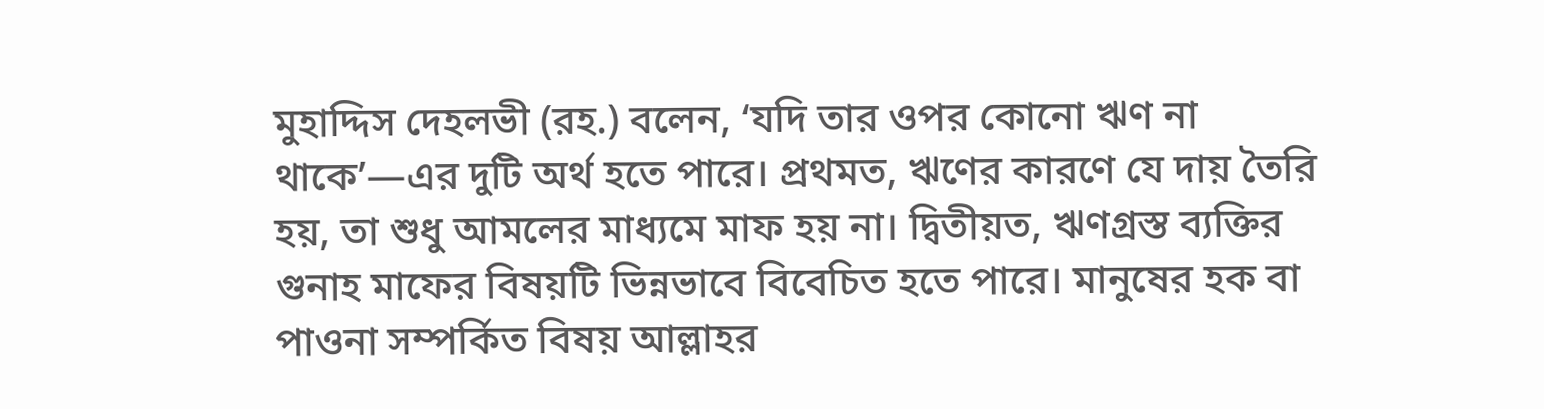মুহাদ্দিস দেহলভী (রহ.) বলেন, ‘যদি তার ওপর কোনো ঋণ না থাকে’—এর দুটি অর্থ হতে পারে। প্রথমত, ঋণের কারণে যে দায় তৈরি হয়, তা শুধু আমলের মাধ্যমে মাফ হয় না। দ্বিতীয়ত, ঋণগ্রস্ত ব্যক্তির গুনাহ মাফের বিষয়টি ভিন্নভাবে বিবেচিত হতে পারে। মানুষের হক বা পাওনা সম্পর্কিত বিষয় আল্লাহর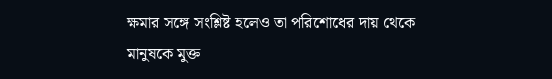ক্ষমার সঙ্গে সংশ্লিষ্ট হলেও তা পরিশোধের দায় থেকে মানুষকে মুক্ত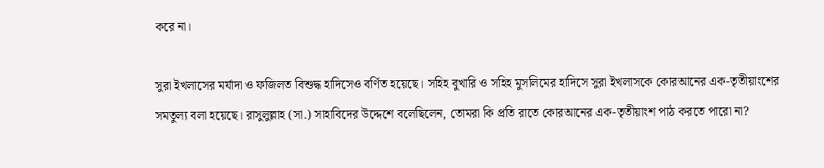করে না।

সুরা ইখলাসের মর্যাদা ও ফজিলত বিশুদ্ধ হাদিসেও বর্ণিত হয়েছে। সহিহ বুখারি ও সহিহ মুসলিমের হাদিসে সুরা ইখলাসকে কোরআনের এক-তৃতীয়াংশের সমতুল্য বলা হয়েছে। রাসুলুল্লাহ (সা.) সাহাবিদের উদ্দেশে বলেছিলেন, তোমরা কি প্রতি রাতে কোরআনের এক-তৃতীয়াংশ পাঠ করতে পারো না?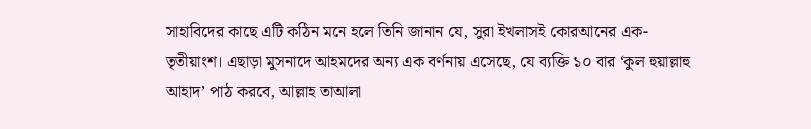সাহাবিদের কাছে এটি কঠিন মনে হলে তিনি জানান যে, সুরা ইখলাসই কোরআনের এক-তৃতীয়াংশ। এছাড়া মুসনাদে আহমদের অন্য এক বর্ণনায় এসেছে, যে ব্যক্তি ১০ বার ‘কুল হুয়াল্লাহু আহাদ’ পাঠ করবে, আল্লাহ তাআলা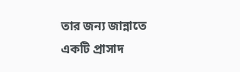তার জন্য জান্নাতে একটি প্রাসাদ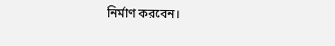নির্মাণ করবেন।